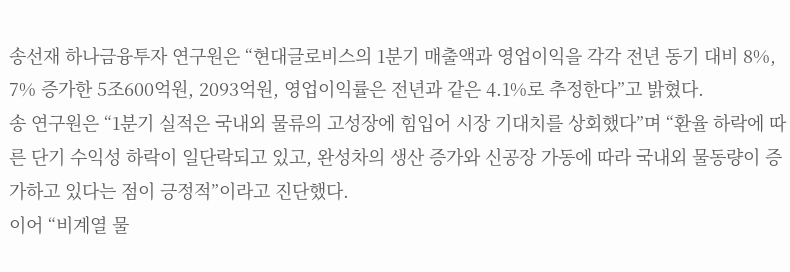송선재 하나금융투자 연구원은 “현대글로비스의 1분기 매출액과 영업이익을 각각 전년 동기 대비 8%, 7% 증가한 5조600억원, 2093억원, 영업이익률은 전년과 같은 4.1%로 추정한다”고 밝혔다.
송 연구원은 “1분기 실적은 국내외 물류의 고성장에 힘입어 시장 기대치를 상회했다”며 “환율 하락에 따른 단기 수익성 하락이 일단락되고 있고, 완성차의 생산 증가와 신공장 가동에 따라 국내외 물동량이 증가하고 있다는 점이 긍정적”이라고 진단했다.
이어 “비계열 물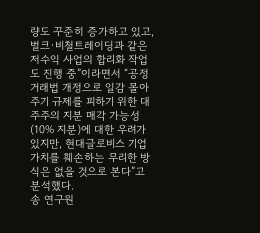량도 꾸준히 증가하고 있고, 벌크·비철트레이딩과 같은 저수익 사업의 합리화 작업도 진행 중”이라면서 “공정거래법 개정으로 일감 몰아주기 규제를 피하기 위한 대주주의 지분 매각 가능성(10% 지분)에 대한 우려가 있지만, 현대글로비스 기업가치를 훼손하는 무리한 방식은 없을 것으로 본다”고 분석했다.
송 연구원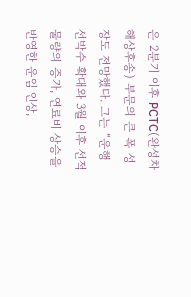은 2분기 이후 PCTC(완성차 해상후송) 부문의 큰 폭 성장도 전망했다. 그는 “운행 선박수 확대와 3월 이후 선적물량의 증가, 연료비 상승을 반영한 운임 인상,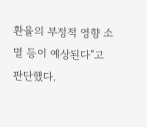환율의 부정적 영향 소멸 등이 예상된다”고 판단했다.